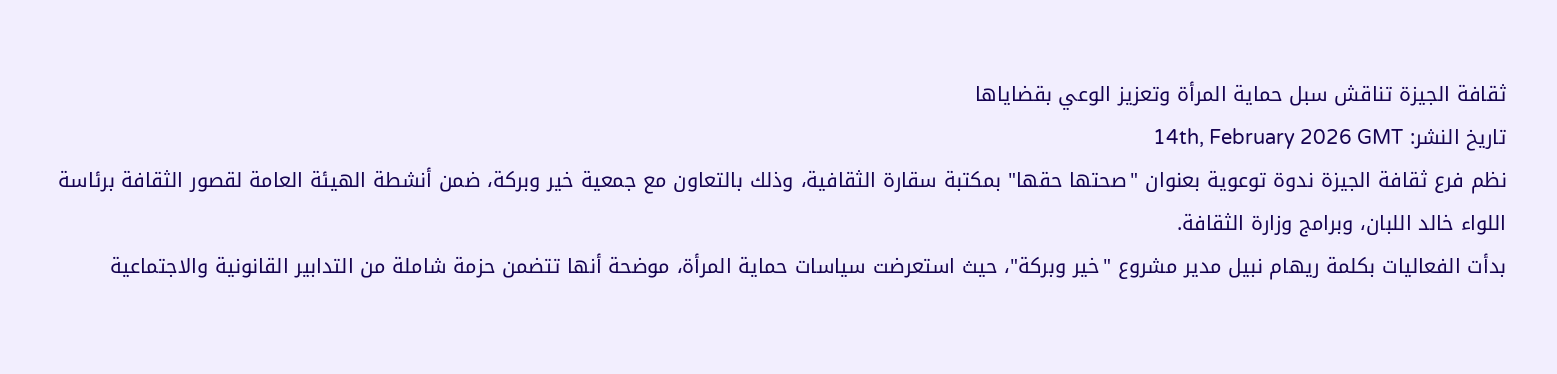ثقافة الجيزة تناقش سبل حماية المرأة وتعزيز الوعي بقضاياها
تاريخ النشر: 14th, February 2026 GMT
نظم فرع ثقافة الجيزة ندوة توعوية بعنوان "صحتها حقها" بمكتبة سقارة الثقافية، وذلك بالتعاون مع جمعية خير وبركة، ضمن أنشطة الهيئة العامة لقصور الثقافة برئاسة اللواء خالد اللبان، وبرامج وزارة الثقافة.
بدأت الفعاليات بكلمة ريهام نبيل مدير مشروع "خير وبركة"، حيث استعرضت سياسات حماية المرأة، موضحة أنها تتضمن حزمة شاملة من التدابير القانونية والاجتماعية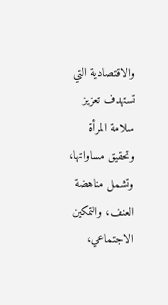والاقتصادية التي تستهدف تعزيز سلامة المرأة وتحقيق مساواتها، وتشمل مناهضة العنف، والتمكين الاجتماعي،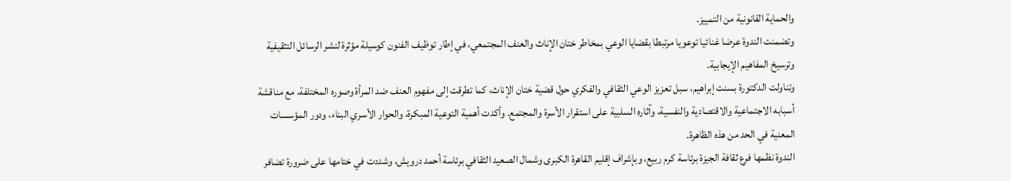والحماية القانونية من التمييز.
وتضمنت الندوة عرضا غنائيا توعويا مرتبطا بقضايا الوعي بمخاطر ختان الإناث والعنف المجتمعي، في إطار توظيف الفنون كوسيلة مؤثرة لنشر الرسائل التثقيفية وترسيخ المفاهيم الإيجابية.
وتناولت الدكتورة بسنت إبراهيم، سبل تعزيز الوعي الثقافي والفكري حول قضية ختان الإناث، كما تطرقت إلى مفهوم العنف ضد المرأة وصوره المختلفة، مع مناقشة أسبابه الاجتماعية والاقتصادية والنفسية، وآثاره السلبية على استقرار الأسرة والمجتمع. وأكدت أهمية التوعية المبكرة، والحوار الأسري البناء، ودور المؤسسات المعنية في الحد من هذه الظاهرة.
الندوة نظمها فرع ثقافة الجيزة برئاسة كرم ربيع، وبإشراف إقليم القاهرة الكبرى وشمال الصعيد الثقافي برئاسة أحمد درويش، وشددت في ختامها على ضرورة تضافر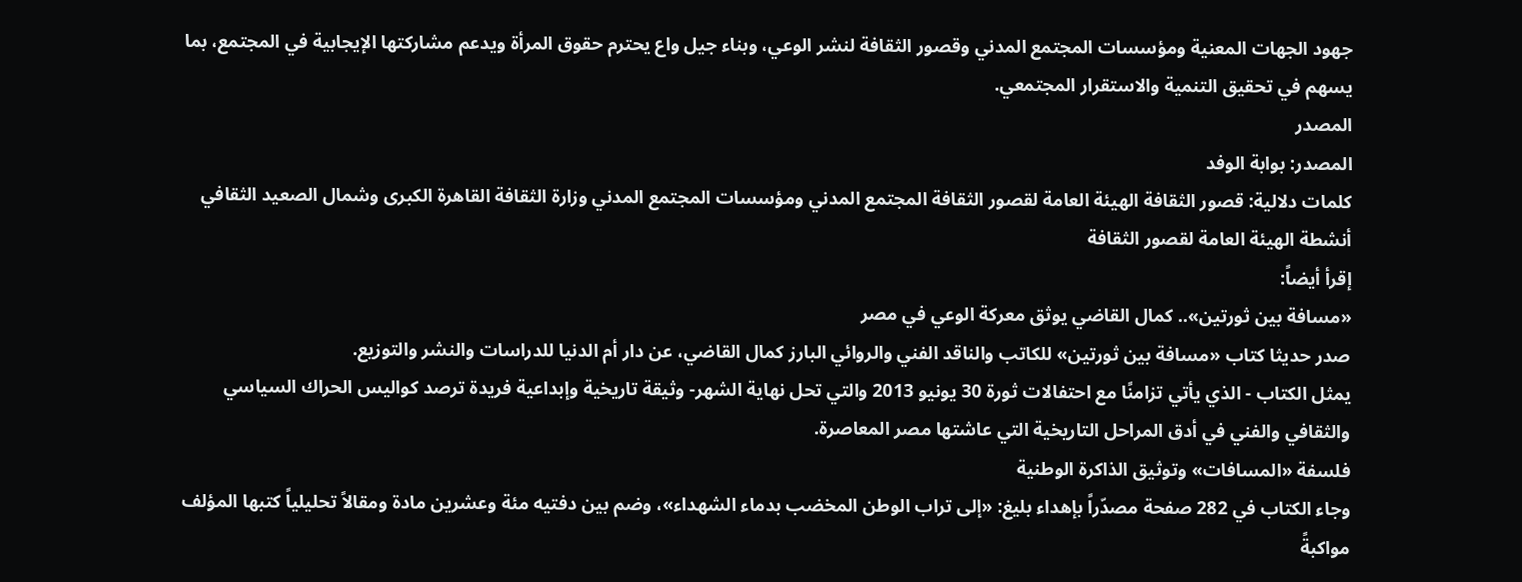جهود الجهات المعنية ومؤسسات المجتمع المدني وقصور الثقافة لنشر الوعي، وبناء جيل واع يحترم حقوق المرأة ويدعم مشاركتها الإيجابية في المجتمع، بما يسهم في تحقيق التنمية والاستقرار المجتمعي.
المصدر
المصدر: بوابة الوفد
كلمات دلالية: قصور الثقافة الهيئة العامة لقصور الثقافة المجتمع المدني ومؤسسات المجتمع المدني وزارة الثقافة القاهرة الكبرى وشمال الصعيد الثقافي أنشطة الهيئة العامة لقصور الثقافة
إقرأ أيضاً:
«مسافة بين ثورتين».. كمال القاضي يوثق معركة الوعي في مصر
صدر حديثا كتاب «مسافة بين ثورتين» للكاتب والناقد الفني والروائي البارز كمال القاضي، عن دار أم الدنيا للدراسات والنشر والتوزيع.
يمثل الكتاب - الذي يأتي تزامنًا مع احتفالات ثورة 30 يونيو 2013 والتي تحل نهاية الشهر- وثيقة تاريخية وإبداعية فريدة ترصد كواليس الحراك السياسي والثقافي والفني في أدق المراحل التاريخية التي عاشتها مصر المعاصرة.
فلسفة «المسافات» وتوثيق الذاكرة الوطنية
وجاء الكتاب في 282 صفحة مصدّراً بإهداء بليغ: «إلى تراب الوطن المخضب بدماء الشهداء»، وضم بين دفتيه مئة وعشرين مادة ومقالاً تحليلياً كتبها المؤلف مواكبةً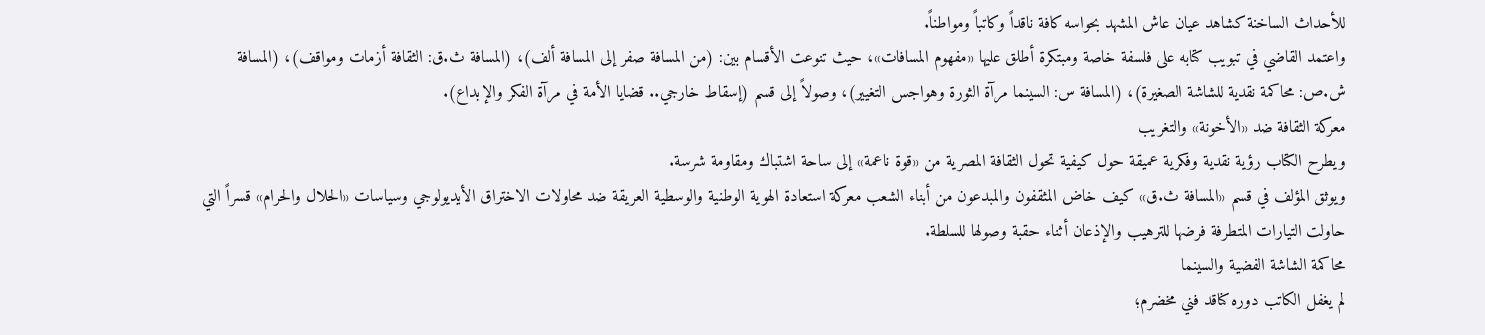للأحداث الساخنة كشاهد عيان عاش المشهد بحواسه كافة ناقداً وكاتباً ومواطناً.
واعتمد القاضي في تبويب كتابه على فلسفة خاصة ومبتكرة أطلق عليها «مفهوم المسافات»، حيث تنوعت الأقسام بين: (من المسافة صفر إلى المسافة ألف)، (المسافة ث.ق: الثقافة أزمات ومواقف)، (المسافة ش.ص: محاكمة نقدية للشاشة الصغيرة)، (المسافة س: السينما مرآة الثورة وهواجس التغيير)، وصولاً إلى قسم (إسقاط خارجي.. قضايا الأمة في مرآة الفكر والإبداع).
معركة الثقافة ضد «الأخونة» والتغريب
ويطرح الكتاب رؤية نقدية وفكرية عميقة حول كيفية تحول الثقافة المصرية من «قوة ناعمة» إلى ساحة اشتباك ومقاومة شرسة.
ويوثق المؤلف في قسم «المسافة ث.ق» كيف خاض المثقفون والمبدعون من أبناء الشعب معركة استعادة الهوية الوطنية والوسطية العريقة ضد محاولات الاختراق الأيديولوجي وسياسات «الحلال والحرام» قسراً التي حاولت التيارات المتطرفة فرضها للترهيب والإذعان أثناء حقبة وصولها للسلطة.
محاكمة الشاشة الفضية والسينما
لم يغفل الكاتب دوره كناقد فني مخضرم؛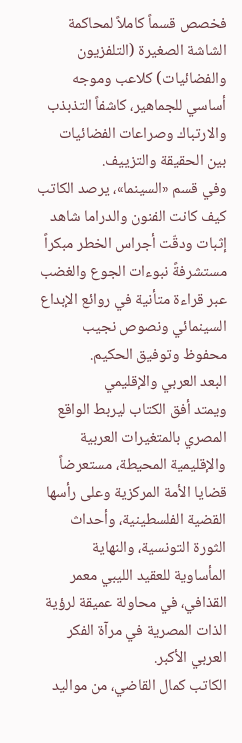فخصص قسماً كاملاً لمحاكمة الشاشة الصغيرة (التلفزيون والفضائيات) كلاعب وموجه أساسي للجماهير، كاشفاً التذبذب والارتباك وصراعات الفضائيات بين الحقيقة والتزييف.
وفي قسم «السينما»، يرصد الكاتب كيف كانت الفنون والدراما شاهد إثبات ودقّت أجراس الخطر مبكراً مستشرفةً نبوءات الجوع والغضب عبر قراءة متأنية في روائع الإبداع السينمائي ونصوص نجيب محفوظ وتوفيق الحكيم.
البعد العربي والإقليمي
ويمتد أفق الكتاب ليربط الواقع المصري بالمتغيرات العربية والإقليمية المحيطة، مستعرضاً قضايا الأمة المركزية وعلى رأسها القضية الفلسطينية، وأحداث الثورة التونسية، والنهاية المأساوية للعقيد الليبي معمر القذافي، في محاولة عميقة لرؤية الذات المصرية في مرآة الفكر العربي الأكبر.
الكاتب كمال القاضي، من مواليد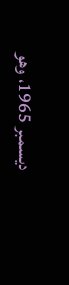ديسمبر 1965، وهو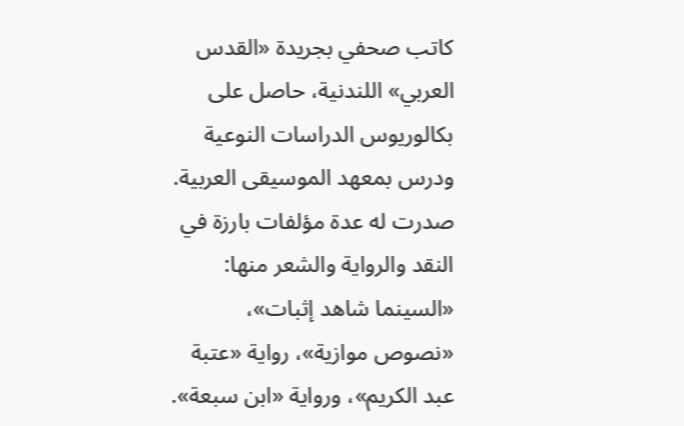كاتب صحفي بجريدة «القدس العربي» اللندنية، حاصل على بكالوريوس الدراسات النوعية ودرس بمعهد الموسيقى العربية. صدرت له عدة مؤلفات بارزة في النقد والرواية والشعر منها: «السينما شاهد إثبات»، «نصوص موازية»، رواية «عتبة عبد الكريم»، ورواية «ابن سبعة».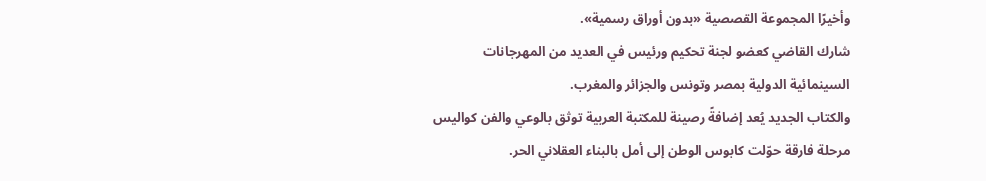وأخيرًا المجموعة القصصية «بدون أوراق رسمية».
شارك القاضي كعضو لجنة تحكيم ورئيس في العديد من المهرجانات السينمائية الدولية بمصر وتونس والجزائر والمغرب.
والكتاب الجديد يُعد إضافةً رصينة للمكتبة العربية توثق بالوعي والفن كواليس مرحلة فارقة حوّلت كابوس الوطن إلى أمل بالبناء العقلاني الحر.